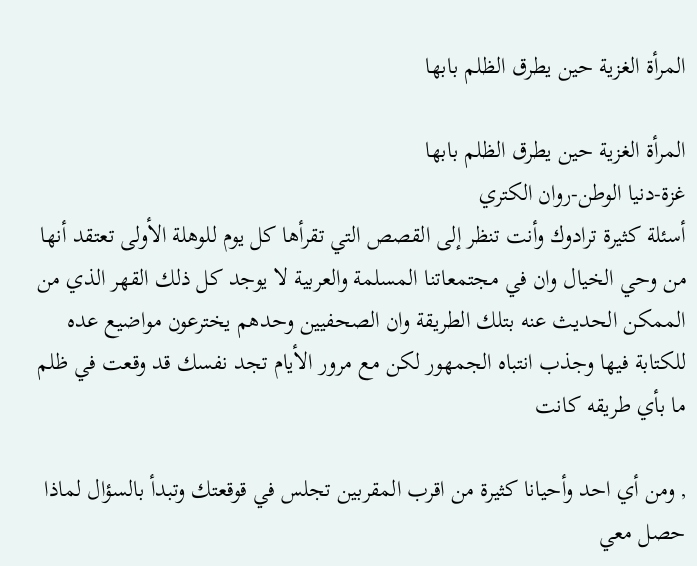المرأة الغزية حين يطرق الظلم بابها

المرأة الغزية حين يطرق الظلم بابها
غزة-دنيا الوطن-روان الكتري
أسئلة كثيرة ترادوك وأنت تنظر إلى القصص التي تقرأها كل يوم للوهلة الأولى تعتقد أنها من وحي الخيال وان في مجتمعاتنا المسلمة والعربية لا يوجد كل ذلك القهر الذي من الممكن الحديث عنه بتلك الطريقة وان الصحفيين وحدهم يخترعون مواضيع عده للكتابة فيها وجذب انتباه الجمهور لكن مع مرور الأيام تجد نفسك قد وقعت في ظلم ما بأي طريقه كانت

, ومن أي احد وأحيانا كثيرة من اقرب المقربين تجلس في قوقعتك وتبدأ بالسؤال لماذا حصل معي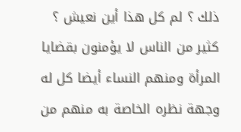ذلك ؟ لم كل هذا أين نعيش ؟
كثير من الناس لا يؤمنون بقضايا المرأة ومنهم النساء أيضا كل له وجهة نظره الخاصة به منهم من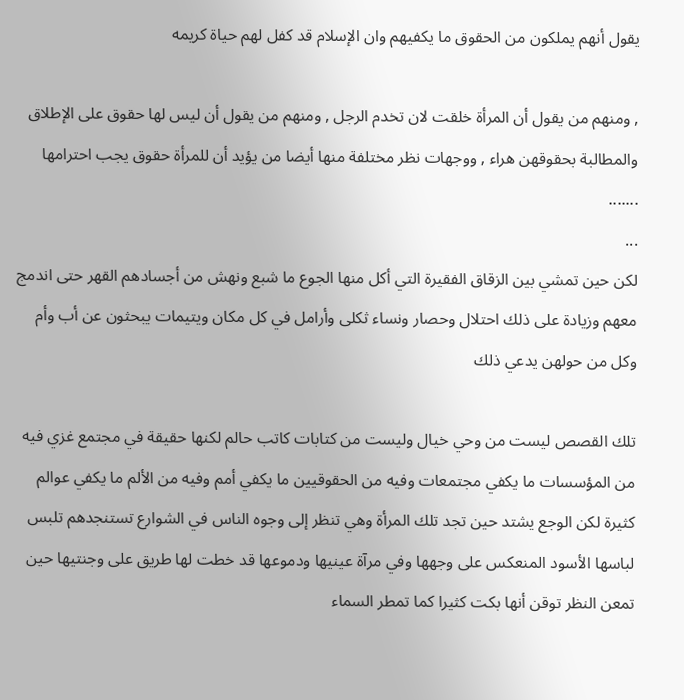يقول أنهم يملكون من الحقوق ما يكفيهم وان الإسلام قد كفل لهم حياة كريمه

, ومنهم من يقول أن المرأة خلقت لان تخدم الرجل , ومنهم من يقول أن ليس لها حقوق على الإطلاق والمطالبة بحقوقهن هراء , ووجهات نظر مختلفة منها أيضا من يؤيد أن للمرأة حقوق يجب احترامها .......
...
لكن حين تمشي بين الزقاق الفقيرة التي أكل منها الجوع ما شبع ونهش من أجسادهم القهر حتى اندمج معهم وزيادة على ذلك احتلال وحصار ونساء ثكلى وأرامل في كل مكان ويتيمات يبحثون عن أب وأم وكل من حولهن يدعي ذلك

تلك القصص ليست من وحي خيال وليست من كتابات كاتب حالم لكنها حقيقة في مجتمع غزي فيه من المؤسسات ما يكفي مجتمعات وفيه من الحقوقيين ما يكفي أمم وفيه من الألم ما يكفي عوالم كثيرة لكن الوجع يشتد حين تجد تلك المرأة وهي تنظر إلى وجوه الناس في الشوارع تستنجدهم تلبس لباسها الأسود المنعكس على وجهها وفي مرآة عينيها ودموعها قد خطت لها طريق على وجنتيها حين تمعن النظر توقن أنها بكت كثيرا كما تمطر السماء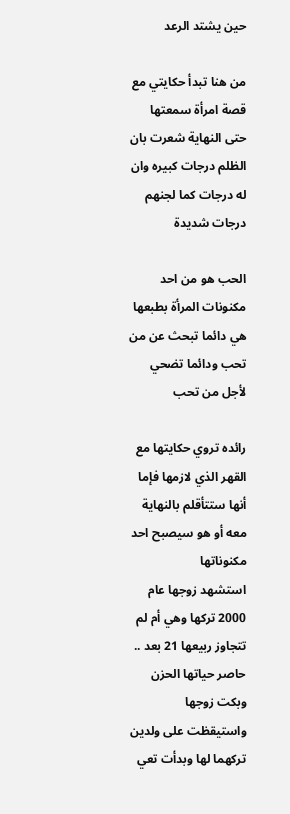حين يشتد الرعد

من هنا تبدأ حكايتي مع قصة امرأة سمعتها حتى النهاية شعرت بان الظلم درجات كبيره وان له درجات كما لجنهم درجات شديدة

الحب هو من احد مكنونات المرأة بطبعها هي دائما تبحث عن من تحب ودائما تضحي لأجل من تحب

رائده تروي حكايتها مع القهر الذي لازمها فإما أنها ستتأقلم بالنهاية معه أو هو سيصبح احد مكنوناتها
استشهد زوجها عام 2000 تركها وهي أم لم تتجاوز ربيعها 21 بعد .. حاصر حياتها الحزن وبكت زوجها واستيقظت على ولدين تركهما لها وبدأت تعي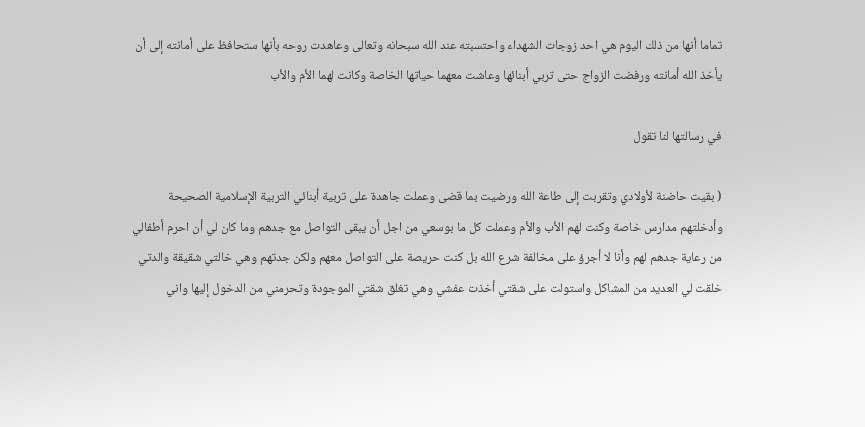تماما أنها من ذلك اليوم هي احد زوجات الشهداء واحتسبته عند الله سبحانه وتعالى وعاهدت روحه بأنها ستحافظ على أمانته إلى أن يأخذ الله أمانته ورفضت الزواج حتى تربي أبنائها وعاشت معهما حياتها الخاصة وكانت لهما الأم والأب

في رسالتها لنا تقول

( بقيت حاضنة لأولادي وتقربت إلى طاعة الله ورضيت بما قضى وعملت جاهدة على تربية أبنائي التربية الإسلامية الصحيحة وأدخلتهم مدارس خاصة وكنت لهم الأب والأم وعملت كل ما بوسعي من اجل أن يبقى التواصل مع جدهم وما كان لي أن احرم أطفالي من رعاية جدهم لهم وأنا لا أجرؤ على مخالفة شرع الله بل كنت حريصة على التواصل معهم ولكن جدتهم وهي خالتي شقيقة والدتي خلقت لي العديد من المشاكل واستولت على شقتي أخذت عفشي وهي تغلق شقتي الموجودة وتحرمني من الدخول إليها واني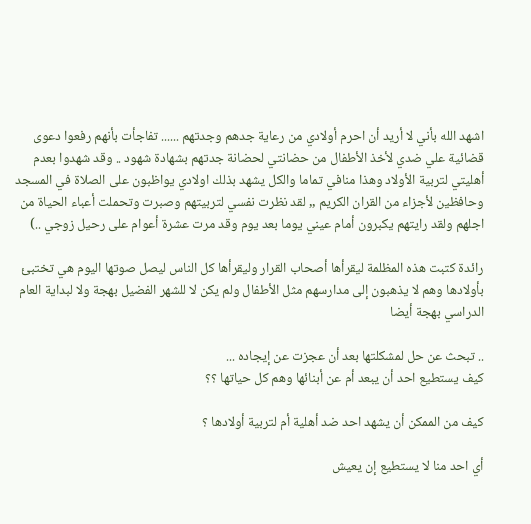اشهد الله بأني لا أريد أن احرم أولادي من رعاية جدهم وجدتهم ...... تفاجأت بأنهم رفعوا دعوى قضائية علي ضدي لأخذ الأطفال من حضانتي لحضانة جدتهم بشهادة شهود .. وقد شهدوا بعدم أهليتي لتربية الأولاد وهذا منافي تماما والكل يشهد بذلك اولادي يواظبون على الصلاة في المسجد وحافظين لأجزاء من القران الكريم ,, لقد نظرت نفسي لتربيتهم وصبرت وتحملت أعباء الحياة من اجلهم ولقد رايتهم يكبرون أمام عيني يوما بعد يوم وقد مرت عشرة أعوام على رحيل زوجي ..)

رائدة كتبت هذه المظلمة ليقرأها أصحاب القرار وليقرأها كل الناس ليصل صوتها اليوم هي تختبئ بأولادها وهم لا يذهبون إلى مدارسهم مثل الأطفال ولم يكن لا للشهر الفضيل بهجة ولا لبداية العام الدراسي بهجة أيضا

.. تبحث عن حل لمشكلتها بعد أن عجزت عن إيجاده ...
كيف يستطيع احد أن يبعد أم عن أبنائها وهم كل حياتها ؟؟

كيف من الممكن أن يشهد احد ضد أهلية أم لتربية أولادها ؟

أي احد منا لا يستطيع إن يعيش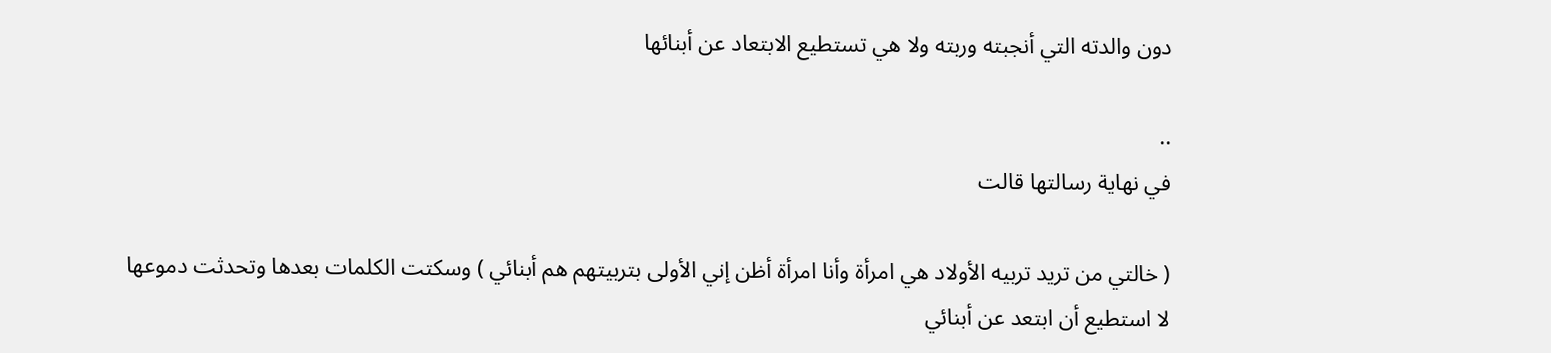دون والدته التي أنجبته وربته ولا هي تستطيع الابتعاد عن أبنائها

..
في نهاية رسالتها قالت

( خالتي من تريد تربيه الأولاد هي امرأة وأنا امرأة أظن إني الأولى بتربيتهم هم أبنائي ) وسكتت الكلمات بعدها وتحدثت دموعها لا استطيع أن ابتعد عن أبنائي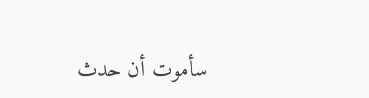سأموت أن حدث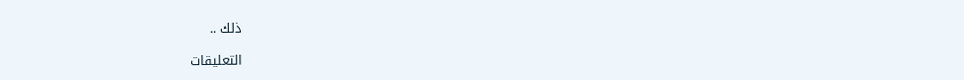ذلك ..

التعليقات